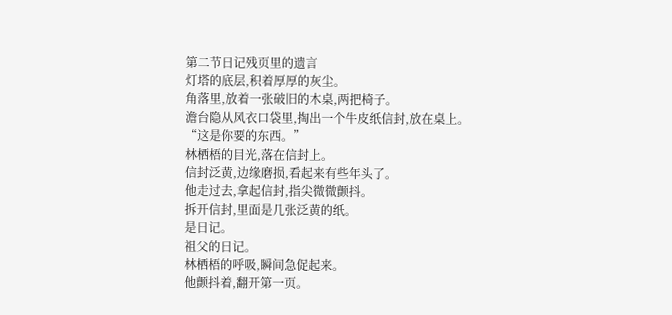第二节日记残页里的遗言
灯塔的底层,积着厚厚的灰尘。
角落里,放着一张破旧的木桌,两把椅子。
澹台隐从风衣口袋里,掏出一个牛皮纸信封,放在桌上。
“这是你要的东西。”
林栖梧的目光,落在信封上。
信封泛黄,边缘磨损,看起来有些年头了。
他走过去,拿起信封,指尖微微颤抖。
拆开信封,里面是几张泛黄的纸。
是日记。
祖父的日记。
林栖梧的呼吸,瞬间急促起来。
他颤抖着,翻开第一页。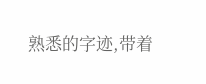熟悉的字迹,带着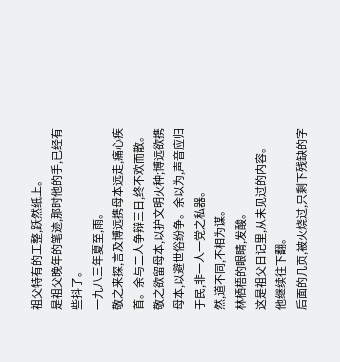祖父特有的工整,跃然纸上。
是祖父晚年的笔迹,那时他的手,已经有些抖了。
一九八三年夏至,雨。
敬之来探,言及博远携母本远走,痛心疾首。余与二人争辩三日,终不欢而散。
敬之欲留母本,以护文明火种;博远欲携母本,以避世俗纷争。余以为,声音应归于民,非一人一党之私器。
然,道不同,不相为谋。
林栖梧的眼睛,发酸。
这是祖父日记里,从未见过的内容。
他继续往下翻。
后面的几页,被火烧过,只剩下残缺的字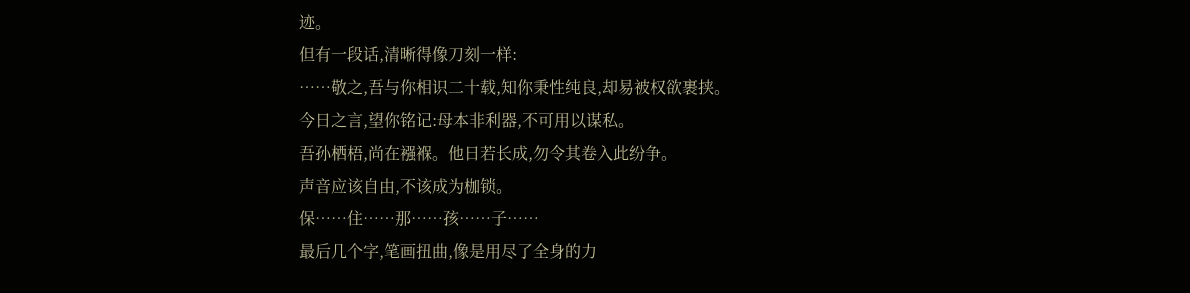迹。
但有一段话,清晰得像刀刻一样:
……敬之,吾与你相识二十载,知你秉性纯良,却易被权欲裹挟。
今日之言,望你铭记:母本非利器,不可用以谋私。
吾孙栖梧,尚在襁褓。他日若长成,勿令其卷入此纷争。
声音应该自由,不该成为枷锁。
保……住……那……孩……子……
最后几个字,笔画扭曲,像是用尽了全身的力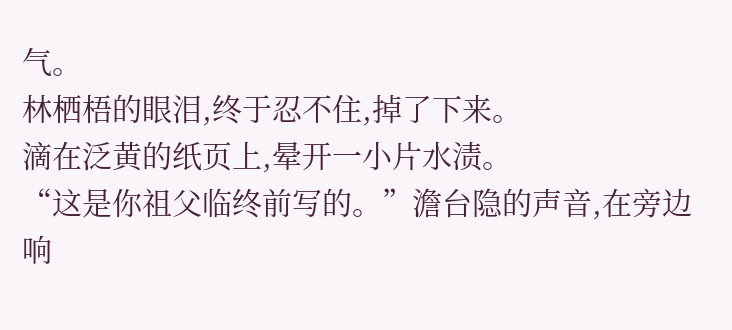气。
林栖梧的眼泪,终于忍不住,掉了下来。
滴在泛黄的纸页上,晕开一小片水渍。
“这是你祖父临终前写的。”澹台隐的声音,在旁边响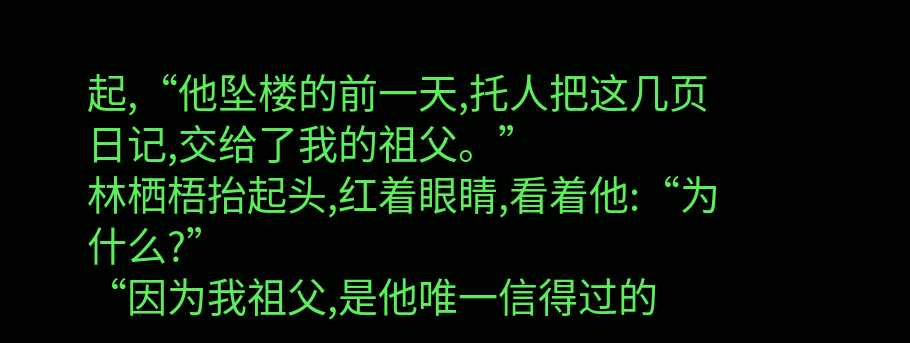起,“他坠楼的前一天,托人把这几页日记,交给了我的祖父。”
林栖梧抬起头,红着眼睛,看着他:“为什么?”
“因为我祖父,是他唯一信得过的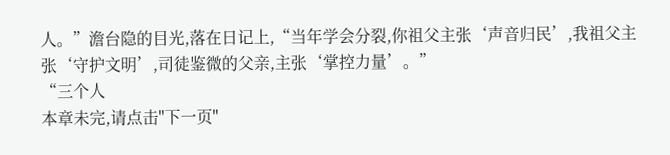人。”澹台隐的目光,落在日记上,“当年学会分裂,你祖父主张‘声音归民’,我祖父主张‘守护文明’,司徒鉴微的父亲,主张‘掌控力量’。”
“三个人
本章未完,请点击"下一页"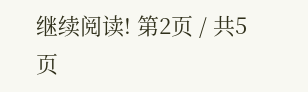继续阅读! 第2页 / 共5页